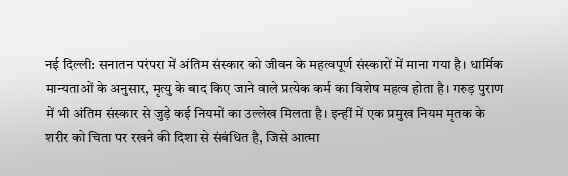नई दिल्ली: सनातन परंपरा में अंतिम संस्कार को जीवन के महत्वपूर्ण संस्कारों में माना गया है। धार्मिक मान्यताओं के अनुसार, मृत्यु के बाद किए जाने वाले प्रत्येक कर्म का विशेष महत्व होता है। गरुड़ पुराण में भी अंतिम संस्कार से जुड़े कई नियमों का उल्लेख मिलता है। इन्हीं में एक प्रमुख नियम मृतक के शरीर को चिता पर रखने की दिशा से संबंधित है, जिसे आत्मा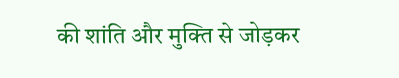की शांति और मुक्ति से जोड़कर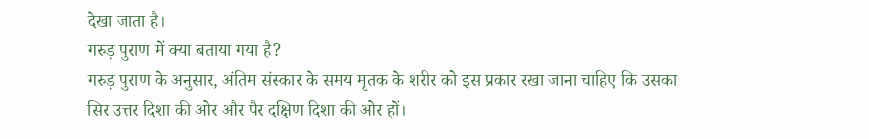देखा जाता है।
गरुड़ पुराण में क्या बताया गया है?
गरुड़ पुराण के अनुसार, अंतिम संस्कार के समय मृतक के शरीर को इस प्रकार रखा जाना चाहिए कि उसका सिर उत्तर दिशा की ओर और पैर दक्षिण दिशा की ओर हों।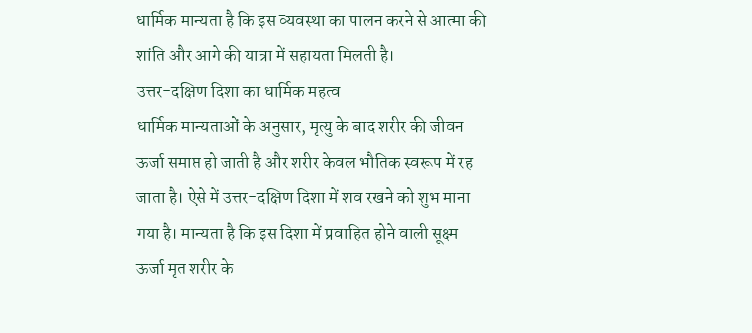धार्मिक मान्यता है कि इस व्यवस्था का पालन करने से आत्मा की शांति और आगे की यात्रा में सहायता मिलती है।
उत्तर-दक्षिण दिशा का धार्मिक महत्व
धार्मिक मान्यताओं के अनुसार, मृत्यु के बाद शरीर की जीवन ऊर्जा समाप्त हो जाती है और शरीर केवल भौतिक स्वरूप में रह जाता है। ऐसे में उत्तर-दक्षिण दिशा में शव रखने को शुभ माना गया है। मान्यता है कि इस दिशा में प्रवाहित होने वाली सूक्ष्म ऊर्जा मृत शरीर के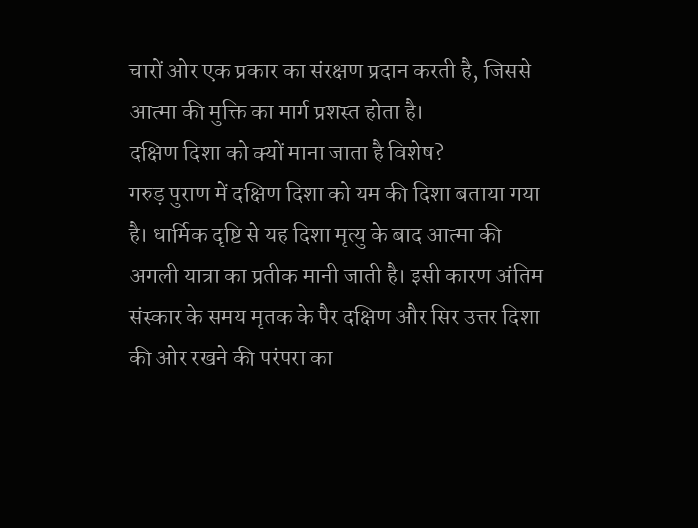चारों ओर एक प्रकार का संरक्षण प्रदान करती है, जिससे आत्मा की मुक्ति का मार्ग प्रशस्त होता है।
दक्षिण दिशा को क्यों माना जाता है विशेष?
गरुड़ पुराण में दक्षिण दिशा को यम की दिशा बताया गया है। धार्मिक दृष्टि से यह दिशा मृत्यु के बाद आत्मा की अगली यात्रा का प्रतीक मानी जाती है। इसी कारण अंतिम संस्कार के समय मृतक के पैर दक्षिण और सिर उत्तर दिशा की ओर रखने की परंपरा का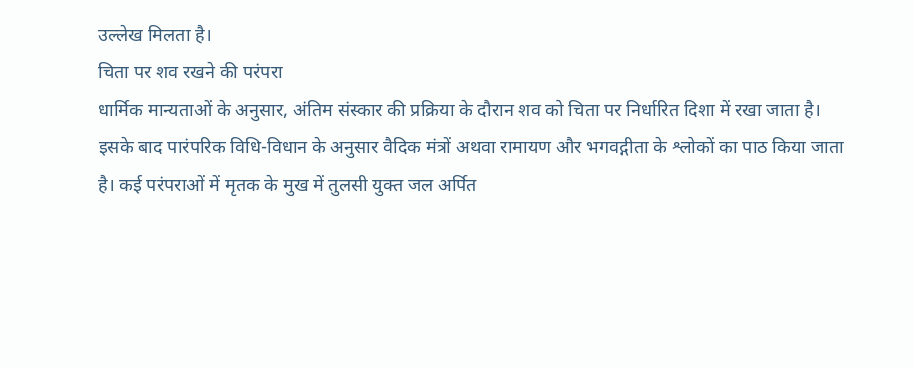उल्लेख मिलता है।
चिता पर शव रखने की परंपरा
धार्मिक मान्यताओं के अनुसार, अंतिम संस्कार की प्रक्रिया के दौरान शव को चिता पर निर्धारित दिशा में रखा जाता है। इसके बाद पारंपरिक विधि-विधान के अनुसार वैदिक मंत्रों अथवा रामायण और भगवद्गीता के श्लोकों का पाठ किया जाता है। कई परंपराओं में मृतक के मुख में तुलसी युक्त जल अर्पित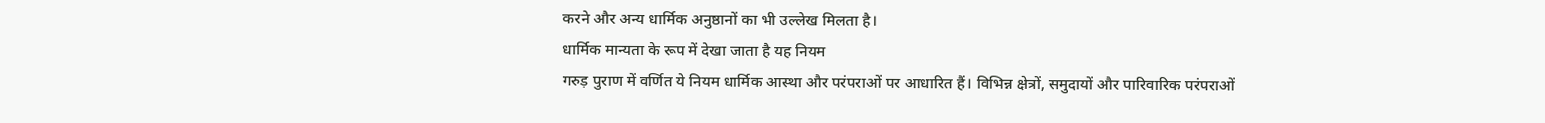करने और अन्य धार्मिक अनुष्ठानों का भी उल्लेख मिलता है।
धार्मिक मान्यता के रूप में देखा जाता है यह नियम
गरुड़ पुराण में वर्णित ये नियम धार्मिक आस्था और परंपराओं पर आधारित हैं। विभिन्न क्षेत्रों, समुदायों और पारिवारिक परंपराओं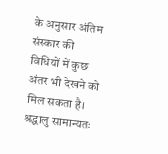के अनुसार अंतिम संस्कार की विधियों में कुछ अंतर भी देखने को मिल सकता है। श्रद्धालु सामान्यतः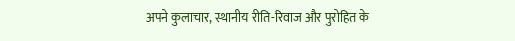अपने कुलाचार, स्थानीय रीति-रिवाज और पुरोहित के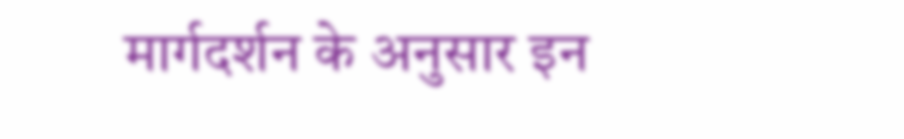मार्गदर्शन के अनुसार इन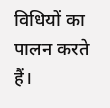विधियों का पालन करते हैं।